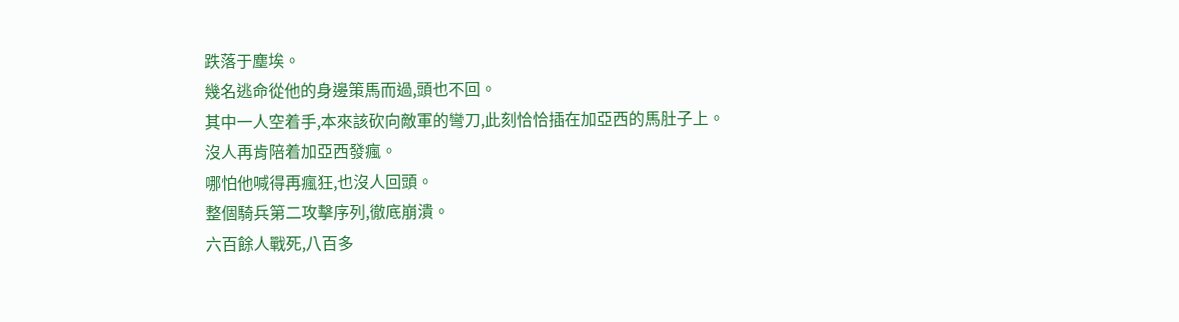跌落于塵埃。
幾名逃命從他的身邊策馬而過,頭也不回。
其中一人空着手,本來該砍向敵軍的彎刀,此刻恰恰插在加亞西的馬肚子上。
沒人再肯陪着加亞西發瘋。
哪怕他喊得再瘋狂,也沒人回頭。
整個騎兵第二攻擊序列,徹底崩潰。
六百餘人戰死,八百多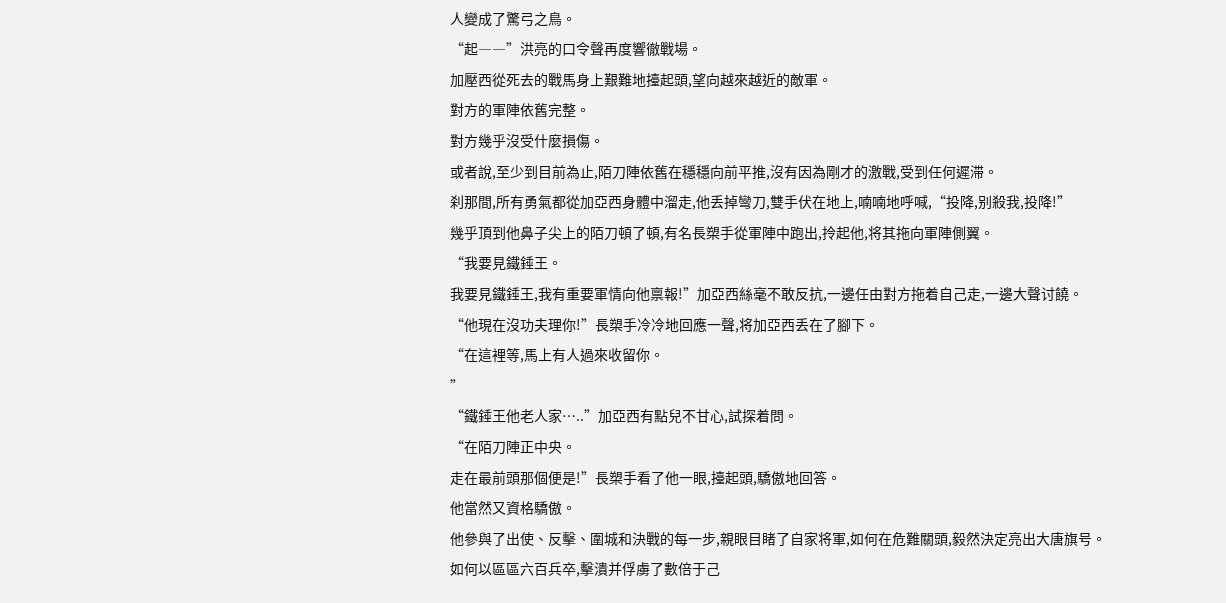人變成了驚弓之鳥。
“起――”洪亮的口令聲再度響徹戰場。
加壓西從死去的戰馬身上艱難地擡起頭,望向越來越近的敵軍。
對方的軍陣依舊完整。
對方幾乎沒受什麼損傷。
或者說,至少到目前為止,陌刀陣依舊在穩穩向前平推,沒有因為剛才的激戰,受到任何遲滞。
刹那間,所有勇氣都從加亞西身體中溜走,他丢掉彎刀,雙手伏在地上,喃喃地呼喊,“投降,别殺我,投降!”
幾乎頂到他鼻子尖上的陌刀頓了頓,有名長槊手從軍陣中跑出,拎起他,将其拖向軍陣側翼。
“我要見鐵錘王。
我要見鐵錘王,我有重要軍情向他禀報!”加亞西絲毫不敢反抗,一邊任由對方拖着自己走,一邊大聲讨饒。
“他現在沒功夫理你!”長槊手冷冷地回應一聲,将加亞西丢在了腳下。
“在這裡等,馬上有人過來收留你。
”
“鐵錘王他老人家…..”加亞西有點兒不甘心,試探着問。
“在陌刀陣正中央。
走在最前頭那個便是!”長槊手看了他一眼,擡起頭,驕傲地回答。
他當然又資格驕傲。
他參與了出使、反擊、圍城和決戰的每一步,親眼目睹了自家将軍,如何在危難關頭,毅然決定亮出大唐旗号。
如何以區區六百兵卒,擊潰并俘虜了數倍于己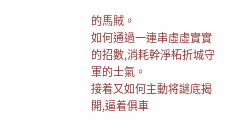的馬賊。
如何通過一連串虛虛實實的招數,消耗幹淨柘折城守軍的士氣。
接着又如何主動将謎底揭開,逼着俱車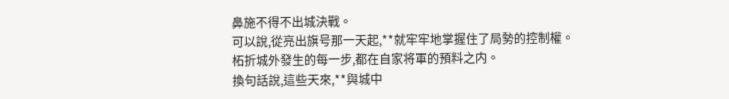鼻施不得不出城決戰。
可以說,從亮出旗号那一天起,**就牢牢地掌握住了局勢的控制權。
柘折城外發生的每一步,都在自家将軍的預料之内。
換句話說,這些天來,**與城中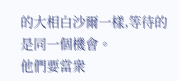的大相白沙爾一樣,等待的是同一個機會。
他們要當衆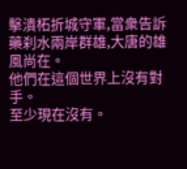擊潰柘折城守軍,當衆告訴藥刹水兩岸群雄,大唐的雄風尚在。
他們在這個世界上沒有對手。
至少現在沒有。